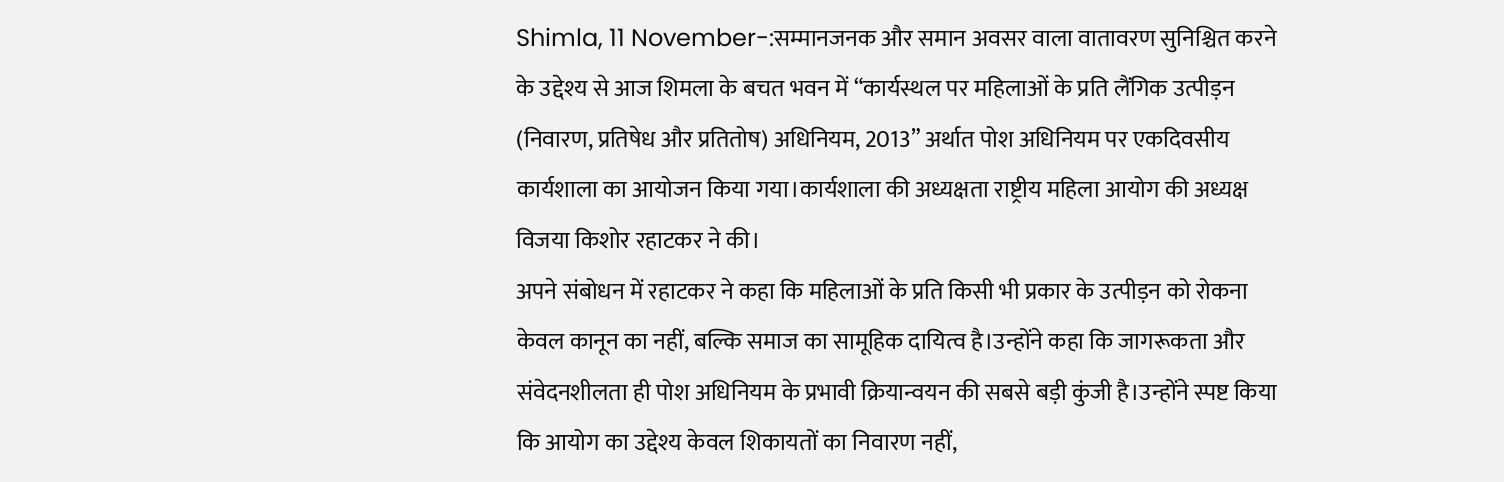Shimla, 11 November-:सम्मानजनक और समान अवसर वाला वातावरण सुनिश्चित करने के उद्देश्य से आज शिमला के बचत भवन में “कार्यस्थल पर महिलाओं के प्रति लैंगिक उत्पीड़न (निवारण, प्रतिषेध और प्रतितोष) अधिनियम, 2013” अर्थात पोश अधिनियम पर एकदिवसीय कार्यशाला का आयोजन किया गया।कार्यशाला की अध्यक्षता राष्ट्रीय महिला आयोग की अध्यक्ष विजया किशोर रहाटकर ने की।
अपने संबोधन में रहाटकर ने कहा कि महिलाओं के प्रति किसी भी प्रकार के उत्पीड़न को रोकना केवल कानून का नहीं, बल्कि समाज का सामूहिक दायित्व है।उन्होंने कहा कि जागरूकता और संवेदनशीलता ही पोश अधिनियम के प्रभावी क्रियान्वयन की सबसे बड़ी कुंजी है।उन्होंने स्पष्ट किया कि आयोग का उद्देश्य केवल शिकायतों का निवारण नहीं,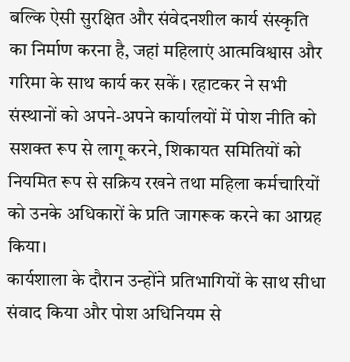बल्कि ऐसी सुरक्षित और संवेदनशील कार्य संस्कृति का निर्माण करना है, जहां महिलाएं आत्मविश्वास और गरिमा के साथ कार्य कर सकें। रहाटकर ने सभी संस्थानों को अपने-अपने कार्यालयों में पोश नीति को सशक्त रूप से लागू करने, शिकायत समितियों को नियमित रूप से सक्रिय रखने तथा महिला कर्मचारियों को उनके अधिकारों के प्रति जागरूक करने का आग्रह किया।
कार्यशाला के दौरान उन्होंने प्रतिभागियों के साथ सीधा संवाद किया और पोश अधिनियम से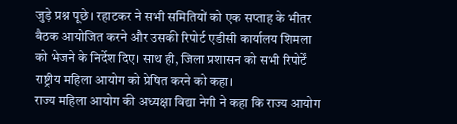जुड़े प्रश्न पूछे। रहाटकर ने सभी समितियों को एक सप्ताह के भीतर बैठक आयोजित करने और उसकी रिपोर्ट एडीसी कार्यालय शिमला को भेजने के निर्देश दिए। साथ ही, जिला प्रशासन को सभी रिपोर्टें राष्ट्रीय महिला आयोग को प्रेषित करने को कहा।
राज्य महिला आयोग की अध्यक्षा विद्या नेगी ने कहा कि राज्य आयोग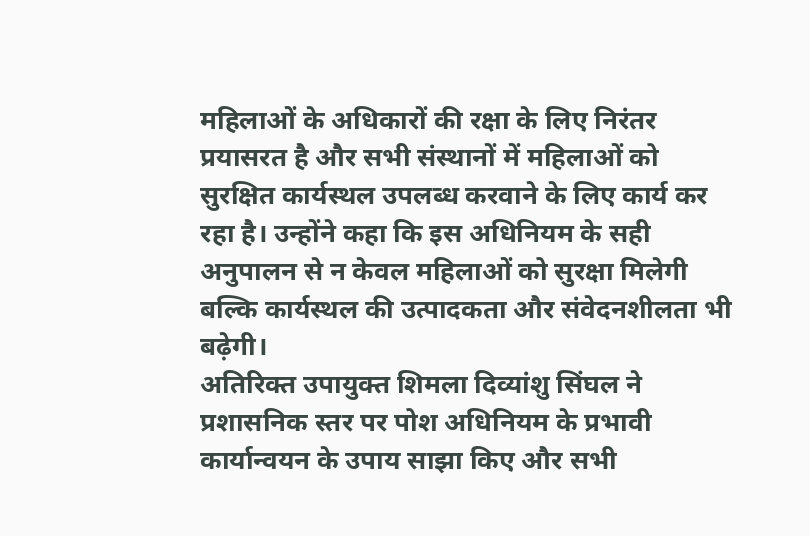महिलाओं के अधिकारों की रक्षा के लिए निरंतर प्रयासरत है और सभी संस्थानों में महिलाओं को सुरक्षित कार्यस्थल उपलब्ध करवाने के लिए कार्य कर रहा है। उन्होंने कहा कि इस अधिनियम के सही अनुपालन से न केवल महिलाओं को सुरक्षा मिलेगी बल्कि कार्यस्थल की उत्पादकता और संवेदनशीलता भी बढ़ेगी।
अतिरिक्त उपायुक्त शिमला दिव्यांशु सिंघल ने प्रशासनिक स्तर पर पोश अधिनियम के प्रभावी कार्यान्वयन के उपाय साझा किए और सभी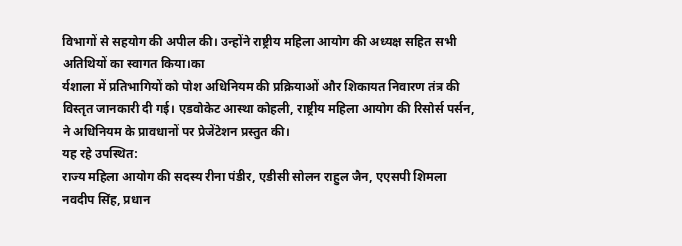विभागों से सहयोग की अपील की। उन्होंने राष्ट्रीय महिला आयोग की अध्यक्ष सहित सभी अतिथियों का स्वागत किया।का
र्यशाला में प्रतिभागियों को पोश अधिनियम की प्रक्रियाओं और शिकायत निवारण तंत्र की विस्तृत जानकारी दी गई। एडवोकेट आस्था कोहली, राष्ट्रीय महिला आयोग की रिसोर्स पर्सन, ने अधिनियम के प्रावधानों पर प्रेजेंटेशन प्रस्तुत की।
यह रहे उपस्थित:
राज्य महिला आयोग की सदस्य रीना पंडीर, एडीसी सोलन राहुल जैन, एएसपी शिमला नवदीप सिंह, प्रधान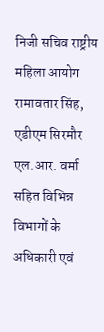निजी सचिव राष्ट्रीय महिला आयोग रामावतार सिंह, एडीएम सिरमौर एल.आर. वर्मा सहित विभिन्न विभागों के अधिकारी एवं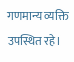गणमान्य व्यक्ति उपस्थित रहे।